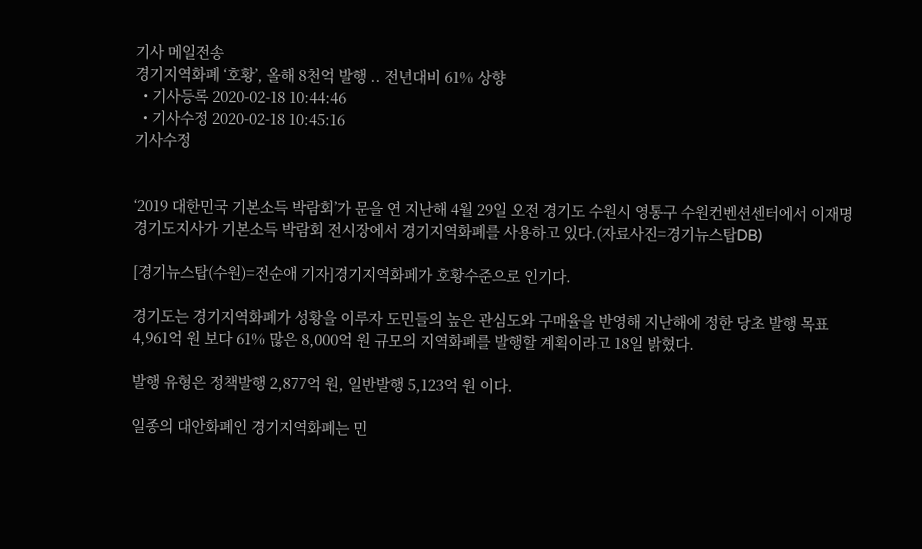기사 메일전송
경기지역화폐 ‘호황’, 올해 8천억 발행 .. 전년대비 61% 상향
  • 기사등록 2020-02-18 10:44:46
  • 기사수정 2020-02-18 10:45:16
기사수정


‘2019 대한민국 기본소득 박람회’가 문을 연 지난해 4월 29일 오전 경기도 수원시 영통구 수원컨벤션센터에서 이재명 경기도지사가 기본소득 박람회 전시장에서 경기지역화폐를 사용하고 있다.(자료사진=경기뉴스탑DB)

[경기뉴스탑(수원)=전순애 기자]경기지역화페가 호황수준으로 인기다.

경기도는 경기지역화폐가 성황을 이루자 도민들의 높은 관심도와 구매율을 반영해 지난해에 정한 당초 발행 목표 4,961억 원 보다 61% 많은 8,000억 원 규모의 지역화폐를 발행할 계획이라고 18일 밝혔다.

발행 유형은 정책발행 2,877억 원, 일반발행 5,123억 원 이다.

일종의 대안화폐인 경기지역화폐는 민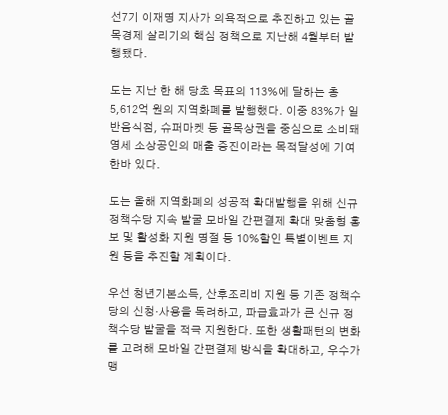선7기 이재명 지사가 의욕적으로 추진하고 있는 골목경제 살리기의 핵심 정책으로 지난해 4월부터 발행됐다.

도는 지난 한 해 당초 목표의 113%에 달하는 총 5,612억 원의 지역화폐를 발행했다. 이중 83%가 일반음식점, 슈퍼마켓 등 골목상권을 중심으로 소비돼 영세 소상공인의 매출 증진이라는 목적달성에 기여한바 있다.

도는 올해 지역화폐의 성공적 확대발행을 위해 신규 정책수당 지속 발굴 모바일 간편결제 확대 맞춤형 홍보 및 활성화 지원 명절 등 10%할인 특별이벤트 지원 등을 추진할 계획이다.

우선 청년기본소득, 산후조리비 지원 등 기존 정책수당의 신청·사용을 독려하고, 파급효과가 큰 신규 정책수당 발굴을 적극 지원한다. 또한 생활패턴의 변화를 고려해 모바일 간편결제 방식을 확대하고, 우수가맹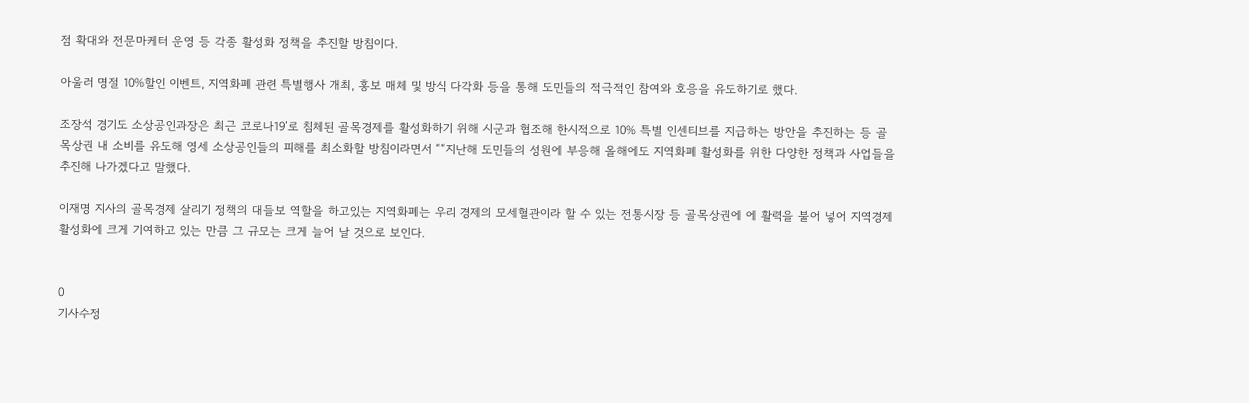점 확대와 전문마케터 운영 등 각종 활성화 정책을 추진할 방침이다.

아울러 명절 10%할인 이벤트, 지역화폐 관련 특별행사 개최, 홍보 매체 및 방식 다각화 등을 통해 도민들의 적극적인 참여와 호응을 유도하기로 했다.

조장석 경기도 소상공인과장은 최근 코로나19’로 침체된 골목경제를 활성화하기 위해 시군과 협조해 한시적으로 10% 특별 인센티브를 지급하는 방안을 추진하는 등 골목상권 내 소비를 유도해 영세 소상공인들의 피해를 최소화할 방침이라면서 ““지난해 도민들의 성원에 부응해 올해에도 지역화폐 활성화를 위한 다양한 정책과 사업들을 추진해 나가겠다고 말했다.

이재명 지사의 골목경제 살리기 정책의 대들보 역할을 하고있는 지역화폐는 우리 경제의 모세혈관이라 할 수 있는 전통시장 등 골목상권에 에 활력을 불어 넣어 지역경제 활성화에 크게 기여하고 있는 만큼 그 규모는 크게 늘어 날 것으로 보인다.


0
기사수정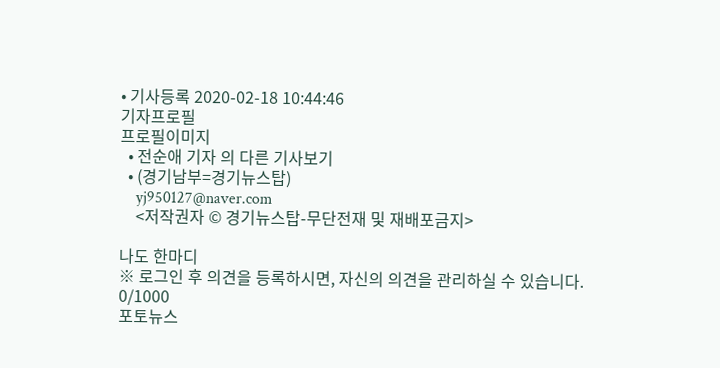• 기사등록 2020-02-18 10:44:46
기자프로필
프로필이미지
  • 전순애 기자 의 다른 기사보기
  • (경기남부=경기뉴스탑)
    yj950127@naver.com
    <저작권자 © 경기뉴스탑-무단전재 및 재배포금지>

나도 한마디
※ 로그인 후 의견을 등록하시면, 자신의 의견을 관리하실 수 있습니다. 0/1000
포토뉴스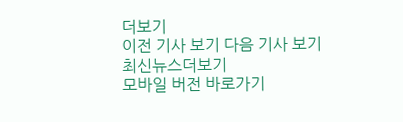더보기
이전 기사 보기 다음 기사 보기
최신뉴스더보기
모바일 버전 바로가기